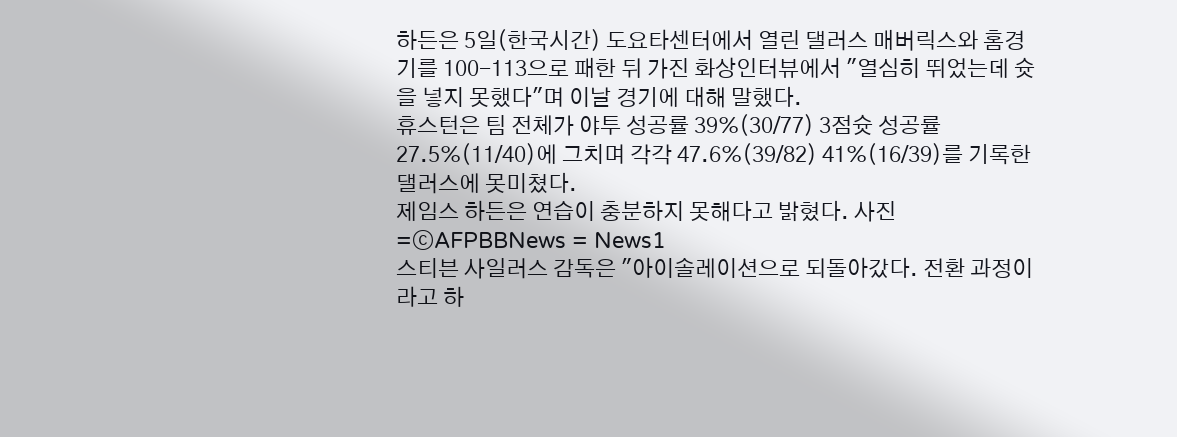하든은 5일(한국시간) 도요타센터에서 열린 댈러스 매버릭스와 홈경기를 100-113으로 패한 뒤 가진 화상인터뷰에서 "열심히 뛰었는데 슛을 넣지 못했다"며 이날 경기에 대해 말했다.
휴스턴은 팀 전체가 야투 성공률 39%(30/77) 3점슛 성공률 27.5%(11/40)에 그치며 각각 47.6%(39/82) 41%(16/39)를 기록한 댈러스에 못미쳤다.
제임스 하든은 연습이 충분하지 못해다고 밝혔다. 사진=ⓒAFPBBNews = News1
스티븐 사일러스 감독은 "아이솔레이션으로 되돌아갔다. 전환 과정이라고 하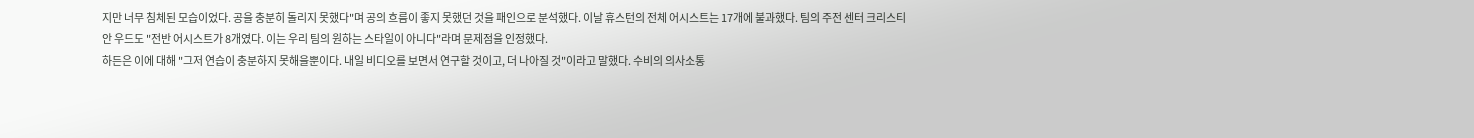지만 너무 침체된 모습이었다. 공을 충분히 돌리지 못했다"며 공의 흐름이 좋지 못했던 것을 패인으로 분석했다. 이날 휴스턴의 전체 어시스트는 17개에 불과했다. 팀의 주전 센터 크리스티안 우드도 "전반 어시스트가 8개였다. 이는 우리 팀의 원하는 스타일이 아니다"라며 문제점을 인정했다.
하든은 이에 대해 "그저 연습이 충분하지 못해을뿐이다. 내일 비디오를 보면서 연구할 것이고, 더 나아질 것"이라고 말했다. 수비의 의사소통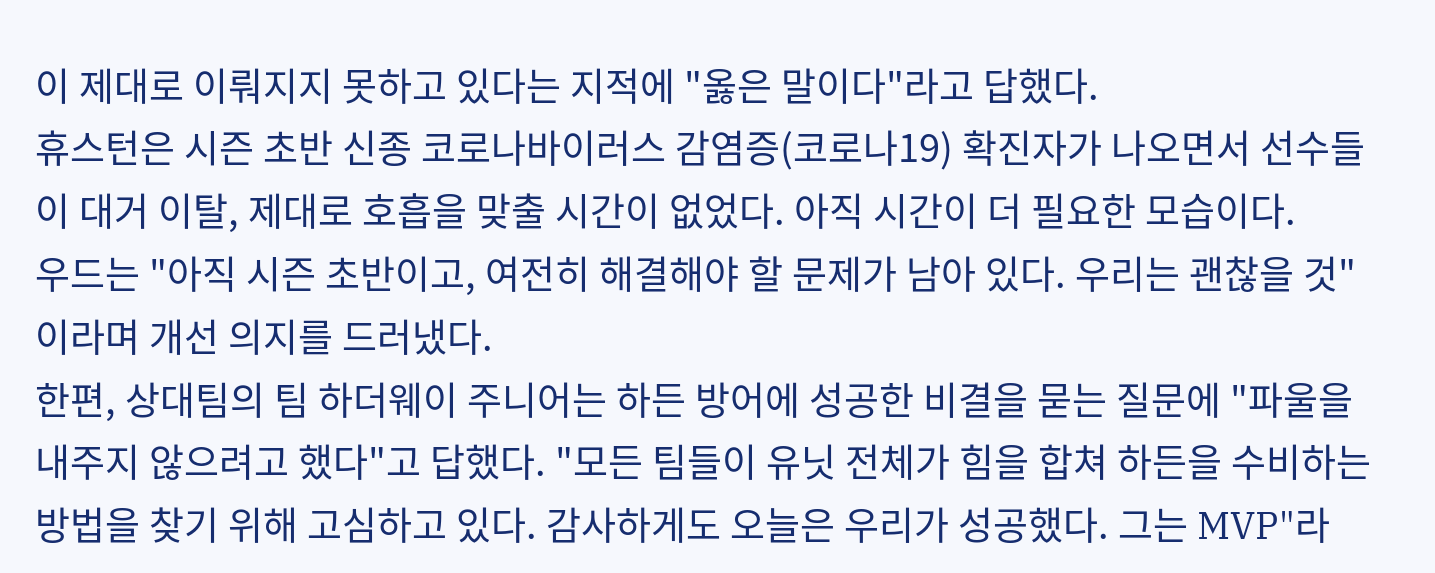이 제대로 이뤄지지 못하고 있다는 지적에 "옳은 말이다"라고 답했다.
휴스턴은 시즌 초반 신종 코로나바이러스 감염증(코로나19) 확진자가 나오면서 선수들이 대거 이탈, 제대로 호흡을 맞출 시간이 없었다. 아직 시간이 더 필요한 모습이다.
우드는 "아직 시즌 초반이고, 여전히 해결해야 할 문제가 남아 있다. 우리는 괜찮을 것"이라며 개선 의지를 드러냈다.
한편, 상대팀의 팀 하더웨이 주니어는 하든 방어에 성공한 비결을 묻는 질문에 "파울을 내주지 않으려고 했다"고 답했다. "모든 팀들이 유닛 전체가 힘을 합쳐 하든을 수비하는 방법을 찾기 위해 고심하고 있다. 감사하게도 오늘은 우리가 성공했다. 그는 MVP"라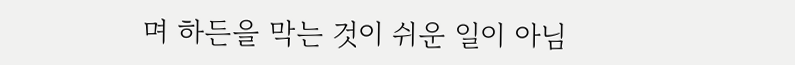며 하든을 막는 것이 쉬운 일이 아님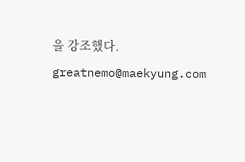을 강조했다. greatnemo@maekyung.com